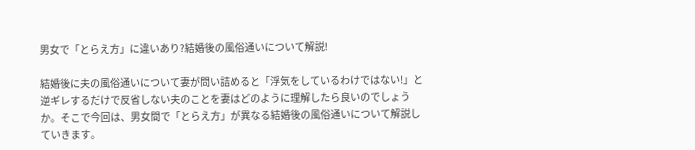男女で「とらえ方」に違いあり?結婚後の風俗通いについて解説!

結婚後に夫の風俗通いについて妻が問い詰めると「浮気をしているわけではない!」と逆ギレするだけで反省しない夫のことを妻はどのように理解したら良いのでしょうか。そこで今回は、男女間で「とらえ方」が異なる結婚後の風俗通いについて解説していきます。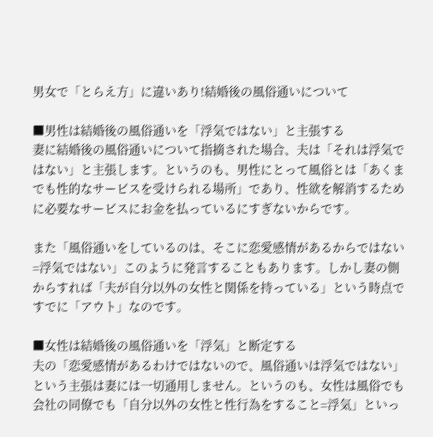男女で「とらえ方」に違いあり!結婚後の風俗通いについて

■男性は結婚後の風俗通いを「浮気ではない」と主張する
妻に結婚後の風俗通いについて指摘された場合、夫は「それは浮気ではない」と主張します。というのも、男性にとって風俗とは「あくまでも性的なサービスを受けられる場所」であり、性欲を解消するために必要なサービスにお金を払っているにすぎないからです。

また「風俗通いをしているのは、そこに恋愛感情があるからではない=浮気ではない」このように発言することもあります。しかし妻の側からすれば「夫が自分以外の女性と関係を持っている」という時点ですでに「アウト」なのです。

■女性は結婚後の風俗通いを「浮気」と断定する
夫の「恋愛感情があるわけではないので、風俗通いは浮気ではない」という主張は妻には一切通用しません。というのも、女性は風俗でも会社の同僚でも「自分以外の女性と性行為をすること=浮気」といっ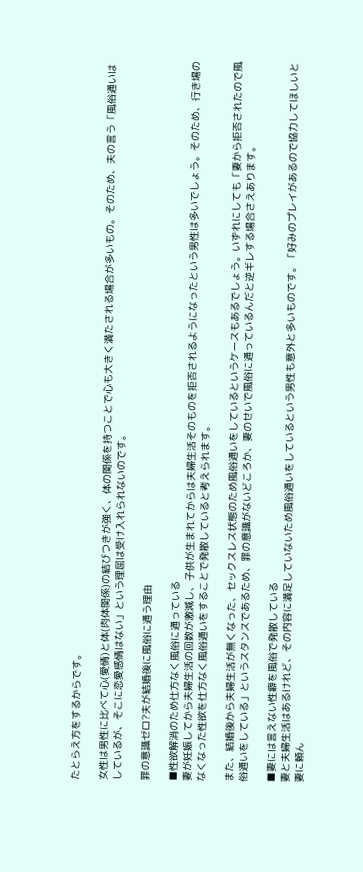たとらえ方をするからです。

女性は男性に比べて心(愛情)と体(肉体関係)の結びつきが強く、体の関係を持つことで心も大きく満たされる場合が多いもの。そのため、夫の言う「風俗通いはしているが、そこに恋愛感情はない」という理屈は受け入れられないのです。

罪の意識ゼロ?夫が結婚後に風俗に通う理由

■性欲解消のため仕方なく風俗に通っている
妻が妊娠してから夫婦生活の回数が激減し、子供が生まれてからは夫婦生活そのものを拒否されるようになったという男性は多いでしょう。そのため、行き場のなくなった性欲を仕方なく風俗通いをすることで発散していると考えられます。

また、結婚後から夫婦生活が無くなった、セックスレス状態のため風俗通いをしているというケースもあるでしょう。いずれにしても「妻から拒否されたので風俗通いをしている」というスタンスであるため、罪の意識がないどころか、妻のせいで風俗に通っているんだと逆ギレする場合さえあります。

■妻には言えない性癖を風俗で発散している
妻と夫婦生活はあるけれど、その内容に満足していないため風俗通いをしているという男性も意外と多いものです。「好みのプレイがあるので協力してほしいと妻に頼ん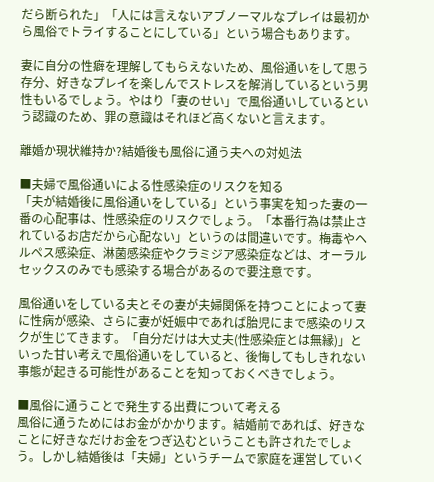だら断られた」「人には言えないアブノーマルなプレイは最初から風俗でトライすることにしている」という場合もあります。

妻に自分の性癖を理解してもらえないため、風俗通いをして思う存分、好きなプレイを楽しんでストレスを解消しているという男性もいるでしょう。やはり「妻のせい」で風俗通いしているという認識のため、罪の意識はそれほど高くないと言えます。

離婚か現状維持か?結婚後も風俗に通う夫への対処法

■夫婦で風俗通いによる性感染症のリスクを知る
「夫が結婚後に風俗通いをしている」という事実を知った妻の一番の心配事は、性感染症のリスクでしょう。「本番行為は禁止されているお店だから心配ない」というのは間違いです。梅毒やヘルペス感染症、淋菌感染症やクラミジア感染症などは、オーラルセックスのみでも感染する場合があるので要注意です。

風俗通いをしている夫とその妻が夫婦関係を持つことによって妻に性病が感染、さらに妻が妊娠中であれば胎児にまで感染のリスクが生じてきます。「自分だけは大丈夫(性感染症とは無縁)」といった甘い考えで風俗通いをしていると、後悔してもしきれない事態が起きる可能性があることを知っておくべきでしょう。

■風俗に通うことで発生する出費について考える
風俗に通うためにはお金がかかります。結婚前であれば、好きなことに好きなだけお金をつぎ込むということも許されたでしょう。しかし結婚後は「夫婦」というチームで家庭を運営していく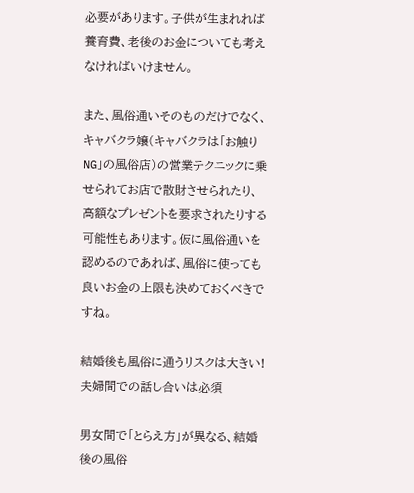必要があります。子供が生まれれば養育費、老後のお金についても考えなければいけません。

また、風俗通いそのものだけでなく、キャバクラ嬢(キャバクラは「お触りNG」の風俗店)の営業テクニックに乗せられてお店で散財させられたり、高額なプレゼントを要求されたりする可能性もあります。仮に風俗通いを認めるのであれば、風俗に使っても良いお金の上限も決めておくべきですね。

結婚後も風俗に通うリスクは大きい!夫婦間での話し合いは必須

男女間で「とらえ方」が異なる、結婚後の風俗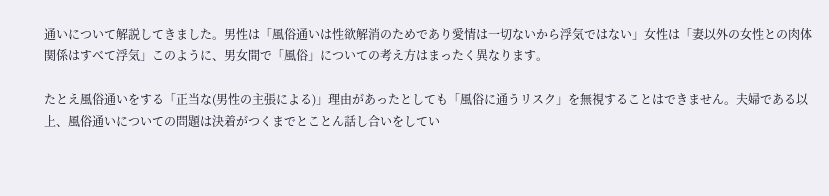通いについて解説してきました。男性は「風俗通いは性欲解消のためであり愛情は一切ないから浮気ではない」女性は「妻以外の女性との肉体関係はすべて浮気」このように、男女間で「風俗」についての考え方はまったく異なります。

たとえ風俗通いをする「正当な(男性の主張による)」理由があったとしても「風俗に通うリスク」を無視することはできません。夫婦である以上、風俗通いについての問題は決着がつくまでとことん話し合いをしてい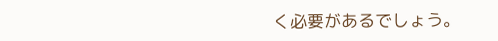く必要があるでしょう。